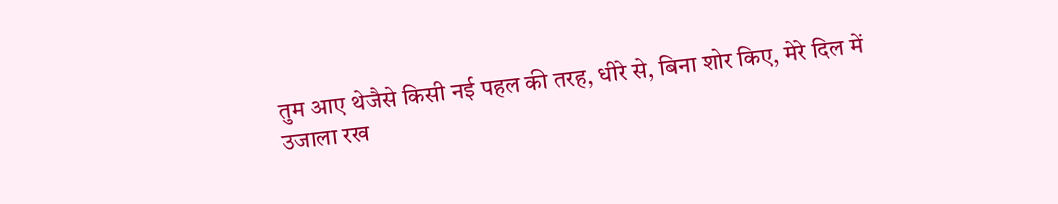तुम आए थेजैसे किसी नई पहल की तरह, धीरे से, बिना शोर किए, मेरे दिल में उजाला रख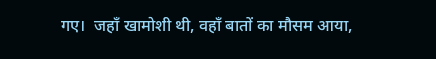गए।  जहाँ खामोशी थी, वहाँ बातों का मौसम आया,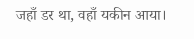जहाँ डर था, वहाँ यकीन आया।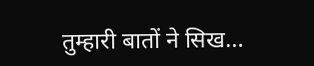तुम्हारी बातों ने सिख…